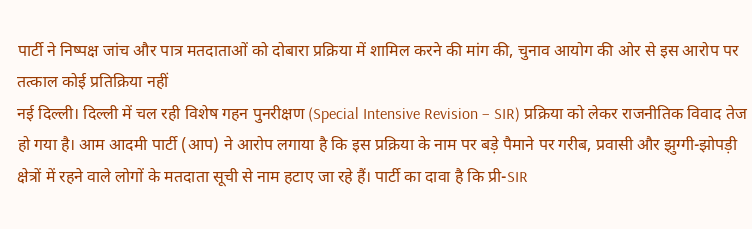पार्टी ने निष्पक्ष जांच और पात्र मतदाताओं को दोबारा प्रक्रिया में शामिल करने की मांग की, चुनाव आयोग की ओर से इस आरोप पर तत्काल कोई प्रतिक्रिया नहीं
नई दिल्ली। दिल्ली में चल रही विशेष गहन पुनरीक्षण (Special Intensive Revision – SIR) प्रक्रिया को लेकर राजनीतिक विवाद तेज हो गया है। आम आदमी पार्टी (आप) ने आरोप लगाया है कि इस प्रक्रिया के नाम पर बड़े पैमाने पर गरीब, प्रवासी और झुग्गी-झोपड़ी क्षेत्रों में रहने वाले लोगों के मतदाता सूची से नाम हटाए जा रहे हैं। पार्टी का दावा है कि प्री-SIR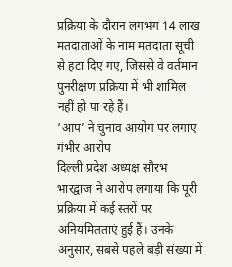प्रक्रिया के दौरान लगभग 14 लाख मतदाताओं के नाम मतदाता सूची से हटा दिए गए, जिससे वे वर्तमान पुनरीक्षण प्रक्रिया में भी शामिल नहीं हो पा रहे हैं।
‘आप’ ने चुनाव आयोग पर लगाए गंभीर आरोप
दिल्ली प्रदेश अध्यक्ष सौरभ भारद्वाज ने आरोप लगाया कि पूरी प्रक्रिया में कई स्तरों पर अनियमितताएं हुई हैं। उनके अनुसार, सबसे पहले बड़ी संख्या में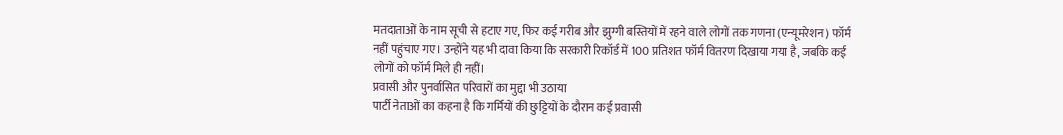मतदाताओं के नाम सूची से हटाए गए, फिर कई गरीब और झुग्गी बस्तियों में रहने वाले लोगों तक गणना (एन्यूमरेशन) फॉर्म नहीं पहुंचाए गए। उन्होंने यह भी दावा किया कि सरकारी रिकॉर्ड में 100 प्रतिशत फॉर्म वितरण दिखाया गया है, जबकि कई लोगों को फॉर्म मिले ही नहीं।
प्रवासी और पुनर्वासित परिवारों का मुद्दा भी उठाया
पार्टी नेताओं का कहना है कि गर्मियों की छुट्टियों के दौरान कई प्रवासी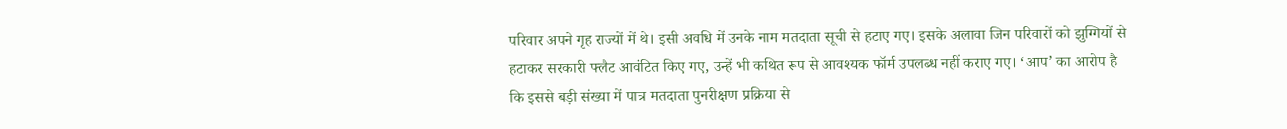परिवार अपने गृह राज्यों में थे। इसी अवधि में उनके नाम मतदाता सूची से हटाए गए। इसके अलावा जिन परिवारों को झुग्गियों से हटाकर सरकारी फ्लैट आवंटित किए गए, उन्हें भी कथित रूप से आवश्यक फॉर्म उपलब्ध नहीं कराए गए। ‘आप’ का आरोप है कि इससे बड़ी संख्या में पात्र मतदाता पुनरीक्षण प्रक्रिया से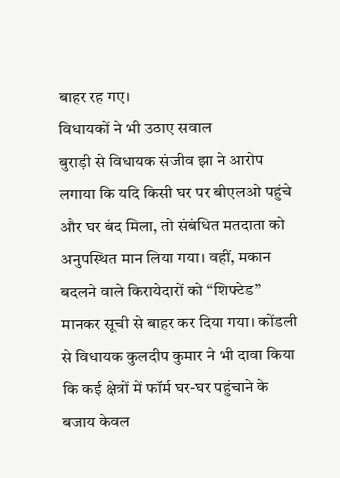बाहर रह गए।
विधायकों ने भी उठाए सवाल
बुराड़ी से विधायक संजीव झा ने आरोप लगाया कि यदि किसी घर पर बीएलओ पहुंचे और घर बंद मिला, तो संबंधित मतदाता को अनुपस्थित मान लिया गया। वहीं, मकान बदलने वाले किरायेदारों को “शिफ्टेड” मानकर सूची से बाहर कर दिया गया। कोंडली से विधायक कुलदीप कुमार ने भी दावा किया कि कई क्षेत्रों में फॉर्म घर-घर पहुंचाने के बजाय केवल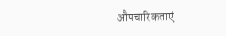औपचारिकताएं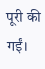पूरी की गईं।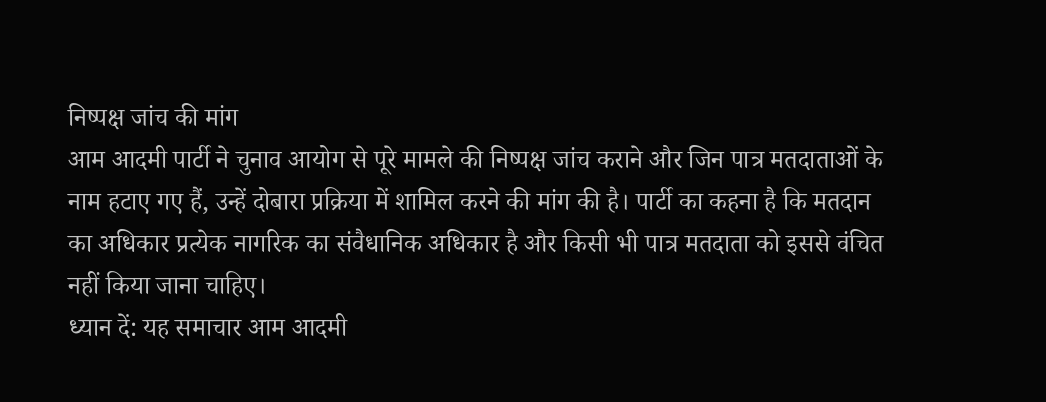निष्पक्ष जांच की मांग
आम आदमी पार्टी ने चुनाव आयोग से पूरे मामले की निष्पक्ष जांच कराने और जिन पात्र मतदाताओं के नाम हटाए गए हैं, उन्हें दोबारा प्रक्रिया में शामिल करने की मांग की है। पार्टी का कहना है कि मतदान का अधिकार प्रत्येक नागरिक का संवैधानिक अधिकार है और किसी भी पात्र मतदाता को इससे वंचित नहीं किया जाना चाहिए।
ध्यान दें: यह समाचार आम आदमी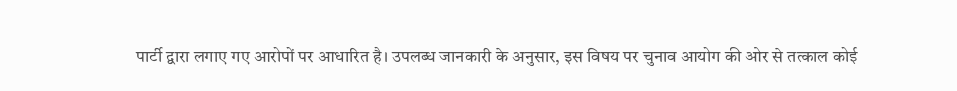पार्टी द्वारा लगाए गए आरोपों पर आधारित है। उपलब्ध जानकारी के अनुसार, इस विषय पर चुनाव आयोग की ओर से तत्काल कोई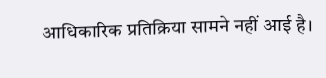आधिकारिक प्रतिक्रिया सामने नहीं आई है।